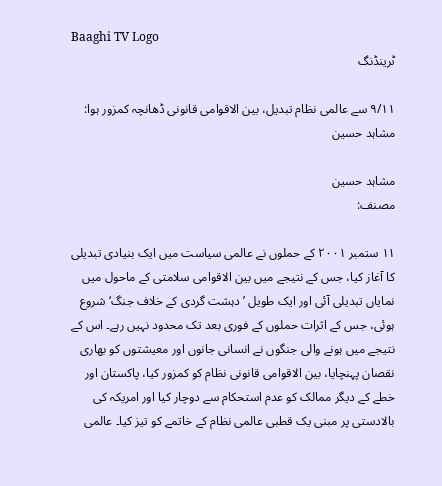Baaghi TV Logo
ٹرینڈنگ

۹/۱۱ سے عالمی نظام تبدیل، بین الاقوامی قانونی ڈھانچہ کمزور ہوا: مشاہد حسین

مشاہد حسین
مصنف:

۱۱ ستمبر ۲۰۰۱ کے حملوں نے عالمی سیاست میں ایک بنیادی تبدیلی کا آغاز کیا، جس کے نتیجے میں بین الاقوامی سلامتی کے ماحول میں نمایاں تبدیلی آئی اور ایک طویل ’دہشت گردی کے خلاف جنگ‘ شروع ہوئی، جس کے اثرات حملوں کے فوری بعد تک محدود نہیں رہے۔ اس کے نتیجے میں ہونے والی جنگوں نے انسانی جانوں اور معیشتوں کو بھاری نقصان پہنچایا، بین الاقوامی قانونی نظام کو کمزور کیا، پاکستان اور خطے کے دیگر ممالک کو عدم استحکام سے دوچار کیا اور امریکہ کی بالادستی پر مبنی یک قطبی عالمی نظام کے خاتمے کو تیز کیا۔ عالمی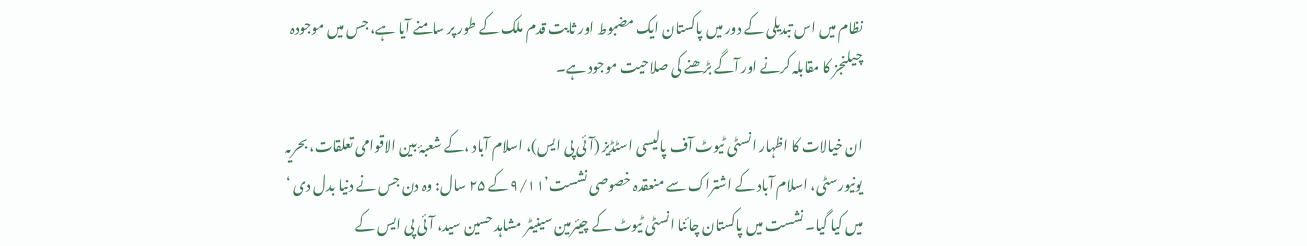نظام میں اس تبدیلی کے دور میں پاکستان ایک مضبوط اور ثابت قدم ملک کے طور پر سامنے آیا ہے، جس میں موجودہ چیلنجز کا مقابلہ کرنے اور آگے بڑھنے کی صلاحیت موجود ہے۔

ان خیالات کا اظہار انسٹی ٹیوٹ آف پالیسی اسٹڈیز (آئی پی ایس)، اسلام آباد ،کے شعبۂ بین الاقوامی تعلقات، بحریہ یونیورسٹی، اسلام آباد کے اشتراک سے منعقدہ خصوصی نشست’۹/۱۱ کے ۲۵ سال: وہ دن جس نے دنیا بدل دی ‘ میں کیا گیا۔ نشست میں پاکستان چائنا انسٹی ٹیوٹ کے چیئرمین سینیٹر مشاہد حسین سید، آئی پی ایس کے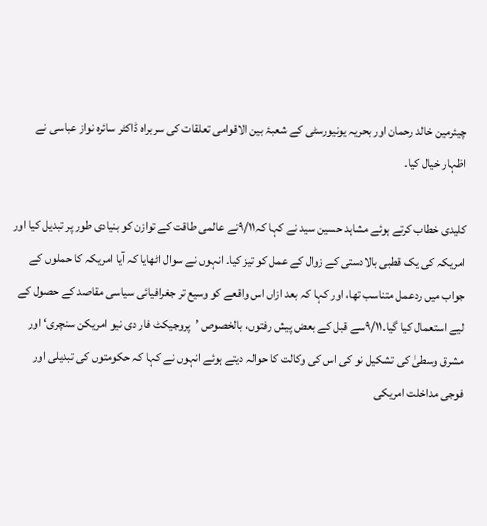چیئرمین خالد رحمان اور بحریہ یونیورسٹی کے شعبۂ بین الاقوامی تعلقات کی سربراہ ڈاکٹر سائرہ نواز عباسی نے اظہار خیال کیا۔

کلیدی خطاب کرتے ہوئے مشاہد حسین سید نے کہا کہ۹/۱۱نے عالمی طاقت کے توازن کو بنیادی طور پر تبدیل کیا اور امریکہ کی یک قطبی بالادستی کے زوال کے عمل کو تیز کیا۔ انہوں نے سوال اٹھایا کہ آیا امریکہ کا حملوں کے جواب میں ردعمل متناسب تھا، اور کہا کہ بعد ازاں اس واقعے کو وسیع تر جغرافیائی سیاسی مقاصد کے حصول کے لیے استعمال کیا گیا۔۹/۱۱سے قبل کے بعض پیش رفتوں، بالخصوص ’پروجیکٹ فار دی نیو امریکن سنچری‘ اور مشرق وسطیٰ کی تشکیل نو کی اس کی وکالت کا حوالہ دیتے ہوئے انہوں نے کہا کہ حکومتوں کی تبدیلی اور فوجی مداخلت امریکی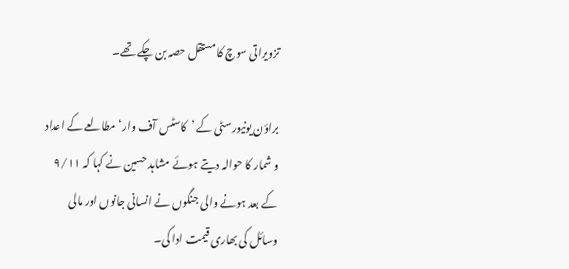تزویراتی سوچ کا مستقل حصہ بن چکے تھے۔

براؤن یونیورسٹی کے ’کاسٹس آف وار‘ مطالعے کے اعداد و شمار کا حوالہ دیتے ہوئے مشاہد حسین نے کہا کہ ۹/۱۱ کے بعد ہونے والی جنگوں نے انسانی جانوں اور مالی وسائل کی بھاری قیمت ادا کی۔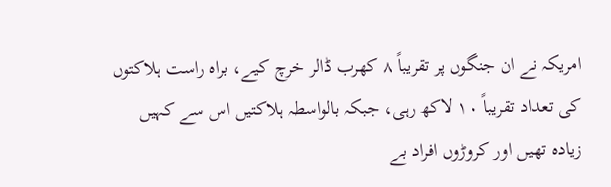امریکہ نے ان جنگوں پر تقریباً ۸ کھرب ڈالر خرچ کیے، براہ راست ہلاکتوں کی تعداد تقریباً ۱۰ لاکھ رہی، جبکہ بالواسطہ ہلاکتیں اس سے کہیں زیادہ تھیں اور کروڑوں افراد بے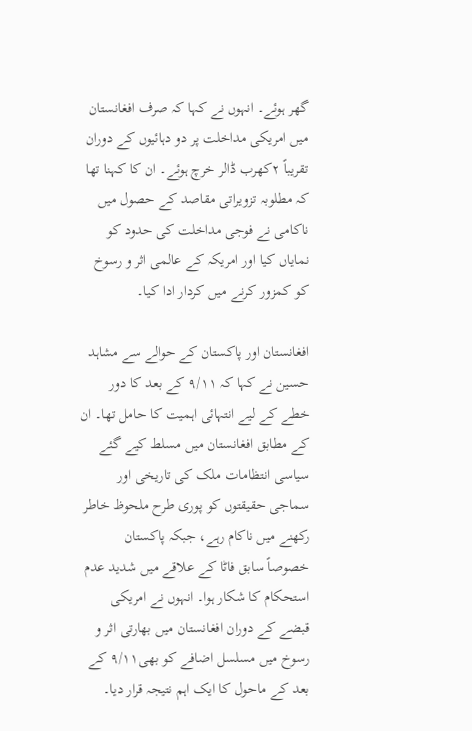گھر ہوئے۔ انہوں نے کہا کہ صرف افغانستان میں امریکی مداخلت پر دو دہائیوں کے دوران تقریباً ۲کھرب ڈالر خرچ ہوئے۔ ان کا کہنا تھا کہ مطلوبہ تزویراتی مقاصد کے حصول میں ناکامی نے فوجی مداخلت کی حدود کو نمایاں کیا اور امریکہ کے عالمی اثر و رسوخ کو کمزور کرنے میں کردار ادا کیا۔

افغانستان اور پاکستان کے حوالے سے مشاہد حسین نے کہا کہ ۹/۱۱ کے بعد کا دور خطے کے لیے انتہائی اہمیت کا حامل تھا۔ ان کے مطابق افغانستان میں مسلط کیے گئے سیاسی انتظامات ملک کی تاریخی اور سماجی حقیقتوں کو پوری طرح ملحوظ خاطر رکھنے میں ناکام رہے، جبکہ پاکستان خصوصاً سابق فاٹا کے علاقے میں شدید عدم استحکام کا شکار ہوا۔ انہوں نے امریکی قبضے کے دوران افغانستان میں بھارتی اثر و رسوخ میں مسلسل اضافے کو بھی۹/۱۱ کے بعد کے ماحول کا ایک اہم نتیجہ قرار دیا۔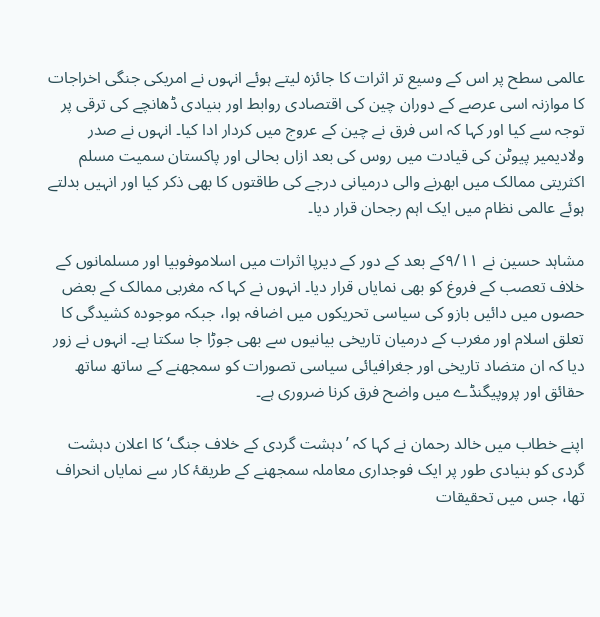عالمی سطح پر اس کے وسیع تر اثرات کا جائزہ لیتے ہوئے انہوں نے امریکی جنگی اخراجات کا موازنہ اسی عرصے کے دوران چین کی اقتصادی روابط اور بنیادی ڈھانچے کی ترقی پر توجہ سے کیا اور کہا کہ اس فرق نے چین کے عروج میں کردار ادا کیا۔ انہوں نے صدر ولادیمیر پیوٹن کی قیادت میں روس کی بعد ازاں بحالی اور پاکستان سمیت مسلم اکثریتی ممالک میں ابھرنے والی درمیانی درجے کی طاقتوں کا بھی ذکر کیا اور انہیں بدلتے ہوئے عالمی نظام میں ایک اہم رجحان قرار دیا۔

مشاہد حسین نے ۹/۱۱کے بعد کے دور کے دیرپا اثرات میں اسلاموفوبیا اور مسلمانوں کے خلاف تعصب کے فروغ کو بھی نمایاں قرار دیا۔ انہوں نے کہا کہ مغربی ممالک کے بعض حصوں میں دائیں بازو کی سیاسی تحریکوں میں اضافہ ہوا، جبکہ موجودہ کشیدگی کا تعلق اسلام اور مغرب کے درمیان تاریخی بیانیوں سے بھی جوڑا جا سکتا ہے۔ انہوں نے زور دیا کہ ان متضاد تاریخی اور جغرافیائی سیاسی تصورات کو سمجھنے کے ساتھ ساتھ حقائق اور پروپیگنڈے میں واضح فرق کرنا ضروری ہے۔

اپنے خطاب میں خالد رحمان نے کہا کہ ’دہشت گردی کے خلاف جنگ‘ کا اعلان دہشت گردی کو بنیادی طور پر ایک فوجداری معاملہ سمجھنے کے طریقۂ کار سے نمایاں انحراف تھا، جس میں تحقیقات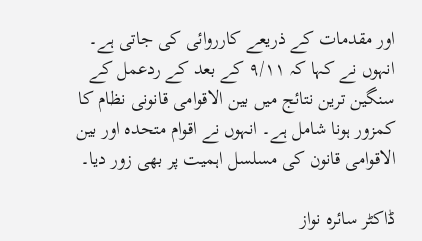اور مقدمات کے ذریعے کارروائی کی جاتی ہے۔ انہوں نے کہا کہ ۹/۱۱ کے بعد کے ردعمل کے سنگین ترین نتائج میں بین الاقوامی قانونی نظام کا کمزور ہونا شامل ہے۔ انہوں نے اقوام متحدہ اور بین الاقوامی قانون کی مسلسل اہمیت پر بھی زور دیا۔

ڈاکٹر سائرہ نواز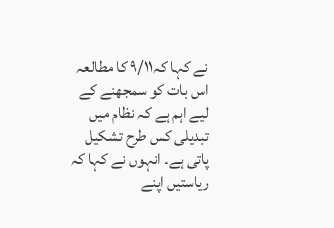نے کہا کہ۹/۱۱ کا مطالعہ اس بات کو سمجھنے کے لیے اہم ہے کہ نظام میں تبدیلی کس طرح تشکیل پاتی ہے۔ انہوں نے کہا کہ ریاستیں اپنے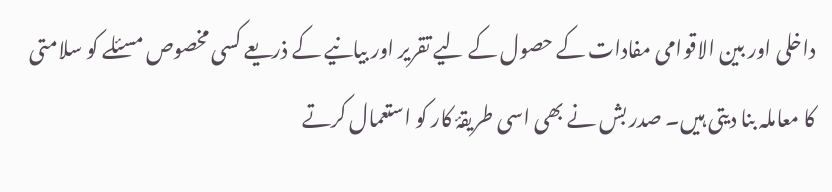داخلی اور بین الاقوامی مفادات کے حصول کے لیے تقریر اور بیانیے کے ذریعے کسی مخصوص مسئلے کو سلامتی کا معاملہ بنا دیتی ہیں۔ صدر بش نے بھی اسی طریقۂ کار کو استعمال کرتے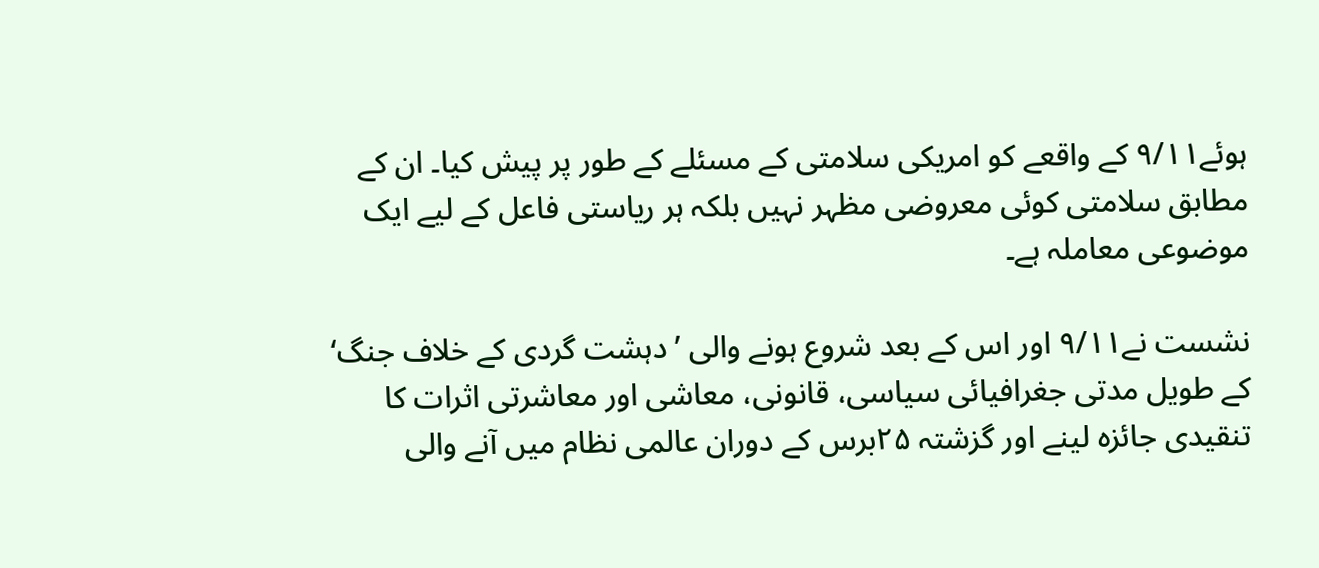ہوئے۹/۱۱ کے واقعے کو امریکی سلامتی کے مسئلے کے طور پر پیش کیا۔ ان کے مطابق سلامتی کوئی معروضی مظہر نہیں بلکہ ہر ریاستی فاعل کے لیے ایک موضوعی معاملہ ہے۔

نشست نے۹/۱۱ اور اس کے بعد شروع ہونے والی ’دہشت گردی کے خلاف جنگ‘ کے طویل مدتی جغرافیائی سیاسی، قانونی، معاشی اور معاشرتی اثرات کا تنقیدی جائزہ لینے اور گزشتہ ۲۵برس کے دوران عالمی نظام میں آنے والی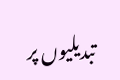تبدیلیوں پر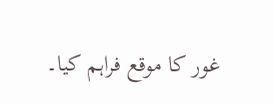غور کا موقع فراہم کیا۔